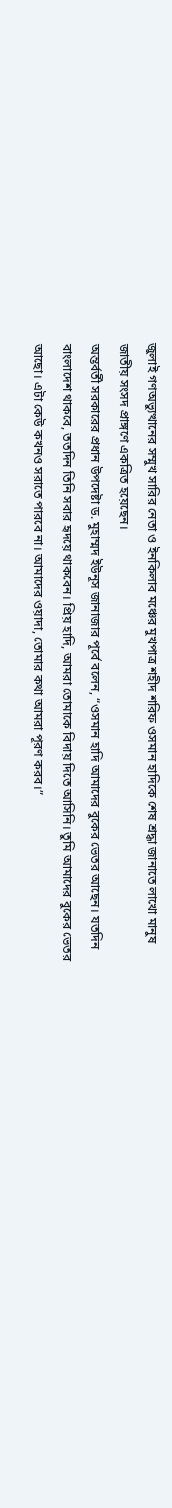জুলাই গণঅভ্যুত্থানের সম্মুখ সারির নেতা ও ইনকিলাব মঞ্চের মুখপাত্র শহীদ শরিফ ওসমান হাদিকে শেষ শ্রদ্ধা জানাতে লাখো মানুষ জাতীয় সংসদ প্রাঙ্গণে একত্রিত হয়েছেন।
অন্তর্বর্তী সরকারের প্রধান উপদেষ্টা ড. মুহাম্মদ ইউনূস জানাজার পূর্বে বলেন, “ওসমান হাদি আমাদের বুকের ভেতর আছেন। যতদিন বাংলাদেশ থাকবে, ততদিন তিনি সবার হৃদয়ে থাকবেন। প্রিয় হাদি, আমরা তোমাকে বিদায় দিতে আসিনি। তুমি আমাদের বুকের ভেতর আছো। এটা কেউ কখনও সরাতে পারবে না। আমাদের ওয়াদা, তোমার কথা আমরা পূরণ করব।”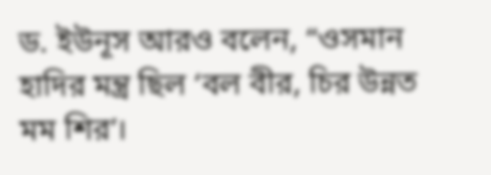ড. ইউনূস আরও বলেন, “ওসমান হাদির মন্ত্র ছিল ‘বল বীর, চির উন্নত মম শির’।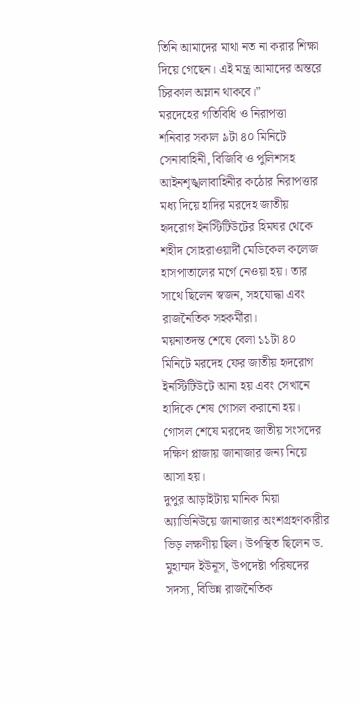তিনি আমাদের মাথা নত না করার শিক্ষা দিয়ে গেছেন। এই মন্ত্র আমাদের অন্তরে চিরকাল অম্লান থাকবে।”
মরদেহের গতিবিধি ও নিরাপত্তা
শনিবার সকাল ৯টা ৪০ মিনিটে সেনাবাহিনী, বিজিবি ও পুলিশসহ আইনশৃঙ্খলাবাহিনীর কঠোর নিরাপত্তার মধ্য দিয়ে হাদির মরদেহ জাতীয় হৃদরোগ ইনস্টিটিউটের হিমঘর থেকে শহীদ সোহরাওয়ার্দী মেডিকেল কলেজ হাসপাতালের মর্গে নেওয়া হয়। তার সাথে ছিলেন স্বজন, সহযোদ্ধা এবং রাজনৈতিক সহকর্মীরা।
ময়নাতদন্ত শেষে বেলা ১১টা ৪০ মিনিটে মরদেহ ফের জাতীয় হৃদরোগ ইনস্টিটিউটে আনা হয় এবং সেখানে হাদিকে শেষ গোসল করানো হয়। গোসল শেষে মরদেহ জাতীয় সংসদের দক্ষিণ প্লাজায় জানাজার জন্য নিয়ে আসা হয়।
দুপুর আড়াইটায় মানিক মিয়া অ্যাভিনিউয়ে জানাজার অংশগ্রহণকারীর ভিড় লক্ষণীয় ছিল। উপস্থিত ছিলেন ড. মুহাম্মদ ইউনূস, উপদেষ্টা পরিষদের সদস্য, বিভিন্ন রাজনৈতিক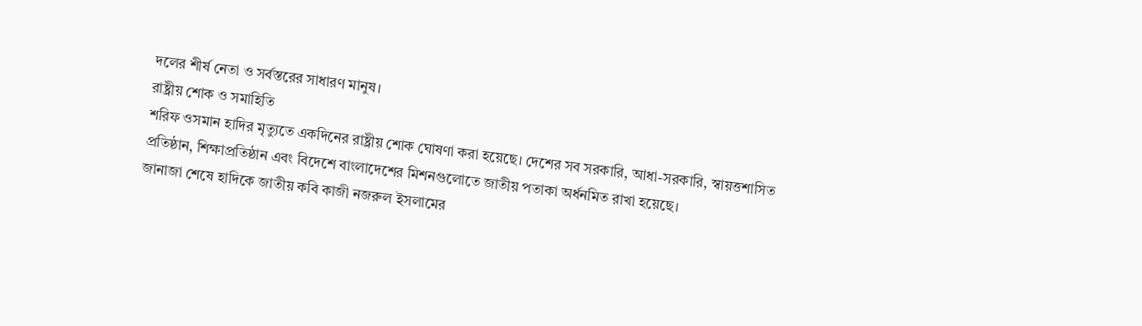দলের শীর্ষ নেতা ও সর্বস্তরের সাধারণ মানুষ।
রাষ্ট্রীয় শোক ও সমাহিতি
শরিফ ওসমান হাদির মৃত্যুতে একদিনের রাষ্ট্রীয় শোক ঘোষণা করা হয়েছে। দেশের সব সরকারি, আধা-সরকারি, স্বায়ত্তশাসিত প্রতিষ্ঠান, শিক্ষাপ্রতিষ্ঠান এবং বিদেশে বাংলাদেশের মিশনগুলোতে জাতীয় পতাকা অর্ধনমিত রাখা হয়েছে।
জানাজা শেষে হাদিকে জাতীয় কবি কাজী নজরুল ইসলামের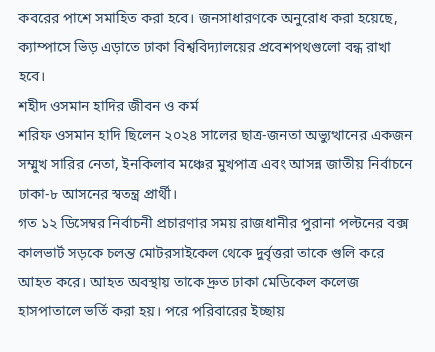কবরের পাশে সমাহিত করা হবে। জনসাধারণকে অনুরোধ করা হয়েছে, ক্যাম্পাসে ভিড় এড়াতে ঢাকা বিশ্ববিদ্যালয়ের প্রবেশপথগুলো বন্ধ রাখা হবে।
শহীদ ওসমান হাদির জীবন ও কর্ম
শরিফ ওসমান হাদি ছিলেন ২০২৪ সালের ছাত্র-জনতা অভ্যুত্থানের একজন সম্মুখ সারির নেতা, ইনকিলাব মঞ্চের মুখপাত্র এবং আসন্ন জাতীয় নির্বাচনে ঢাকা-৮ আসনের স্বতন্ত্র প্রার্থী।
গত ১২ ডিসেম্বর নির্বাচনী প্রচারণার সময় রাজধানীর পুরানা পল্টনের বক্স কালভার্ট সড়কে চলন্ত মোটরসাইকেল থেকে দুর্বৃত্তরা তাকে গুলি করে আহত করে। আহত অবস্থায় তাকে দ্রুত ঢাকা মেডিকেল কলেজ হাসপাতালে ভর্তি করা হয়। পরে পরিবারের ইচ্ছায়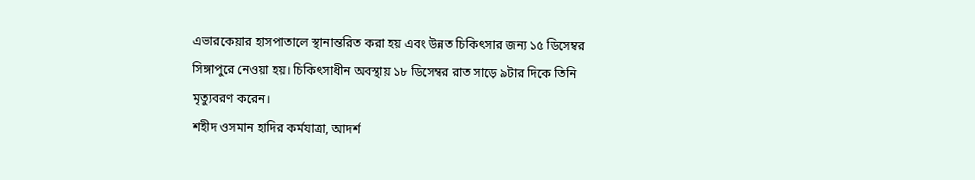এভারকেয়ার হাসপাতালে স্থানান্তরিত করা হয় এবং উন্নত চিকিৎসার জন্য ১৫ ডিসেম্বর সিঙ্গাপুরে নেওয়া হয়। চিকিৎসাধীন অবস্থায় ১৮ ডিসেম্বর রাত সাড়ে ৯টার দিকে তিনি মৃত্যুবরণ করেন।
শহীদ ওসমান হাদির কর্মযাত্রা, আদর্শ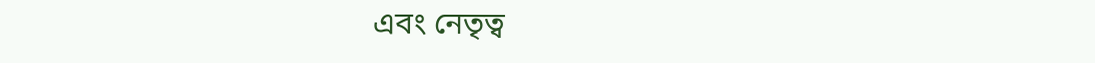এবং নেতৃত্ব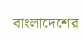বাংলাদেশের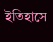ইতিহাসে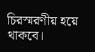চিরস্মরণীয় হয়ে থাকবে।